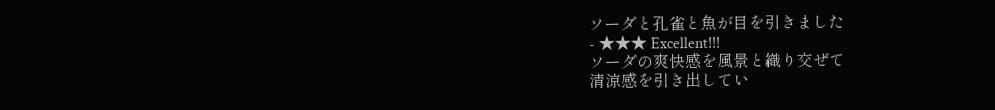ソーダと孔雀と魚が目を引きました
- ★★★ Excellent!!!
ソーダの爽快感を風景と織り交ぜて
清涼感を引き出してい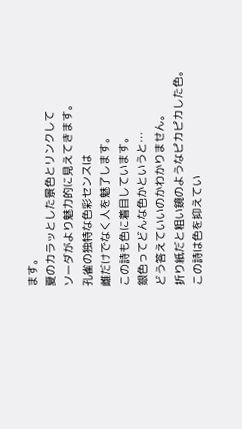ます。
夏のカラッとした景色とリンクして
ソーダがより魅力的に見えてきます。
孔雀の独特な色彩センスは
雌だけでなく人を魅了します。
この詩も色に着目しています。
銀色ってどんな色かというと…
どう答えていいのかわかりません。
折り紙だと粗い鏡のようなピカピカした色。
この詩は色を抑えてい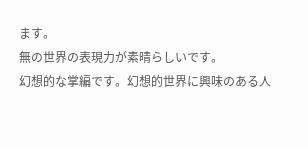ます。
無の世界の表現力が素晴らしいです。
幻想的な掌編です。幻想的世界に興味のある人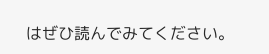はぜひ読んでみてください。